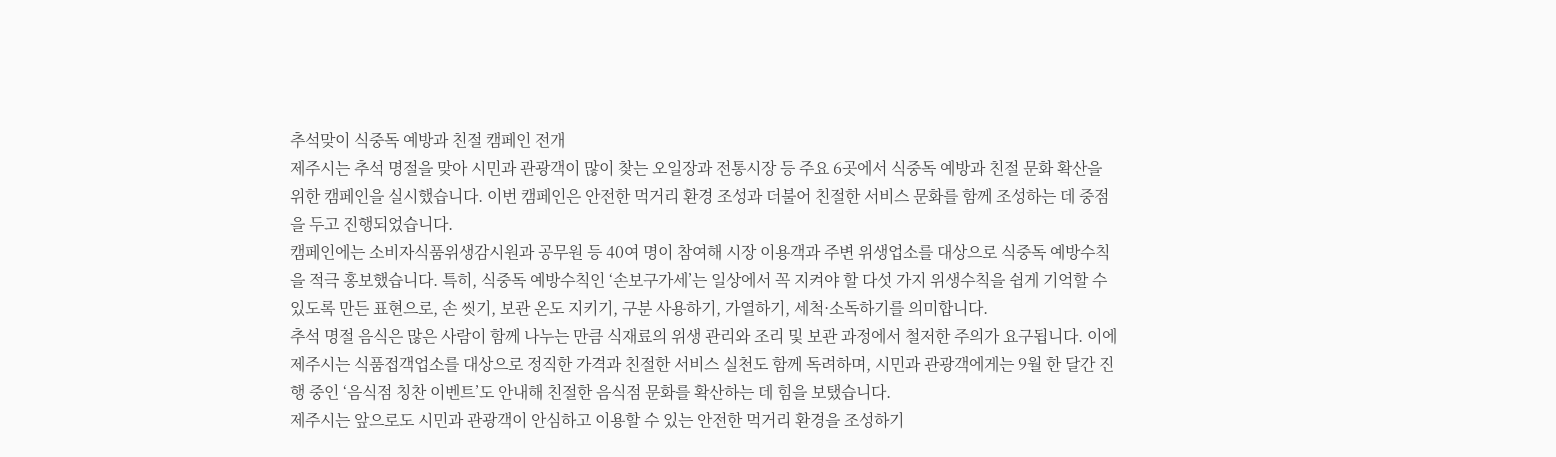추석맞이 식중독 예방과 친절 캠페인 전개
제주시는 추석 명절을 맞아 시민과 관광객이 많이 찾는 오일장과 전통시장 등 주요 6곳에서 식중독 예방과 친절 문화 확산을 위한 캠페인을 실시했습니다. 이번 캠페인은 안전한 먹거리 환경 조성과 더불어 친절한 서비스 문화를 함께 조성하는 데 중점을 두고 진행되었습니다.
캠페인에는 소비자식품위생감시원과 공무원 등 40여 명이 참여해 시장 이용객과 주변 위생업소를 대상으로 식중독 예방수칙을 적극 홍보했습니다. 특히, 식중독 예방수칙인 ‘손보구가세’는 일상에서 꼭 지켜야 할 다섯 가지 위생수칙을 쉽게 기억할 수 있도록 만든 표현으로, 손 씻기, 보관 온도 지키기, 구분 사용하기, 가열하기, 세척·소독하기를 의미합니다.
추석 명절 음식은 많은 사람이 함께 나누는 만큼 식재료의 위생 관리와 조리 및 보관 과정에서 철저한 주의가 요구됩니다. 이에 제주시는 식품접객업소를 대상으로 정직한 가격과 친절한 서비스 실천도 함께 독려하며, 시민과 관광객에게는 9월 한 달간 진행 중인 ‘음식점 칭찬 이벤트’도 안내해 친절한 음식점 문화를 확산하는 데 힘을 보탰습니다.
제주시는 앞으로도 시민과 관광객이 안심하고 이용할 수 있는 안전한 먹거리 환경을 조성하기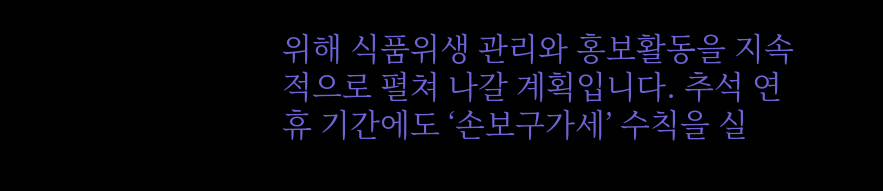위해 식품위생 관리와 홍보활동을 지속적으로 펼쳐 나갈 계획입니다. 추석 연휴 기간에도 ‘손보구가세’ 수칙을 실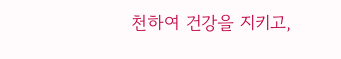천하여 건강을 지키고,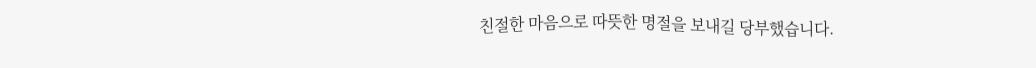친절한 마음으로 따뜻한 명절을 보내길 당부했습니다.